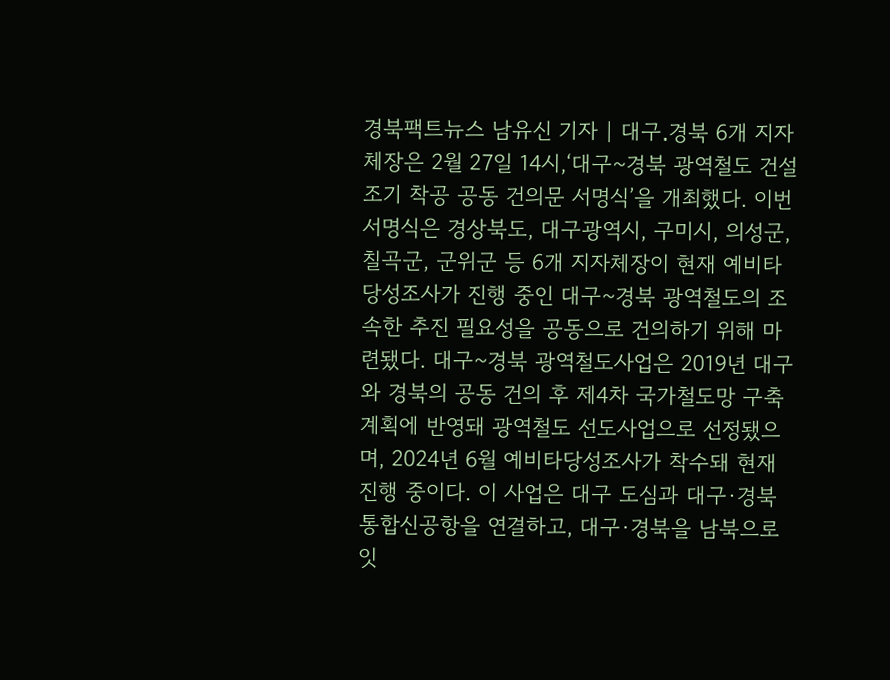경북팩트뉴스 남유신 기자 | 대구․경북 6개 지자체장은 2월 27일 14시,‘대구~경북 광역철도 건설 조기 착공 공동 건의문 서명식’을 개최했다. 이번 서명식은 경상북도, 대구광역시, 구미시, 의성군, 칠곡군, 군위군 등 6개 지자체장이 현재 예비타당성조사가 진행 중인 대구~경북 광역철도의 조속한 추진 필요성을 공동으로 건의하기 위해 마련됐다. 대구~경북 광역철도사업은 2019년 대구와 경북의 공동 건의 후 제4차 국가철도망 구축계획에 반영돼 광역철도 선도사업으로 선정됐으며, 2024년 6월 예비타당성조사가 착수돼 현재 진행 중이다. 이 사업은 대구 도심과 대구·경북 통합신공항을 연결하고, 대구·경북을 남북으로 잇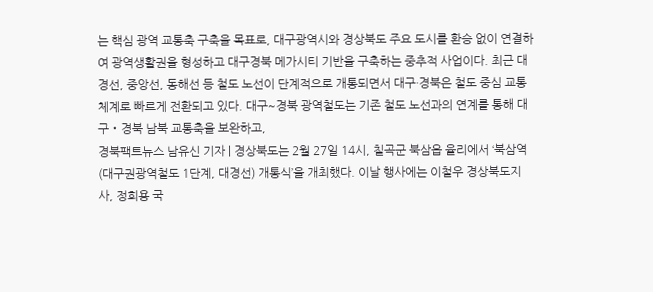는 핵심 광역 교통축 구축을 목표로, 대구광역시와 경상북도 주요 도시를 환승 없이 연결하여 광역생활권을 형성하고 대구경북 메가시티 기반을 구축하는 중추적 사업이다. 최근 대경선, 중앙선, 동해선 등 철도 노선이 단계적으로 개통되면서 대구·경북은 철도 중심 교통체계로 빠르게 전환되고 있다. 대구~경북 광역철도는 기존 철도 노선과의 연계를 통해 대구‧경북 남북 교통축을 보완하고,
경북팩트뉴스 남유신 기자 | 경상북도는 2월 27일 14시, 칠곡군 북삼읍 율리에서 ‘북삼역(대구권광역철도 1단계, 대경선) 개통식’을 개최했다. 이날 행사에는 이철우 경상북도지사, 정희용 국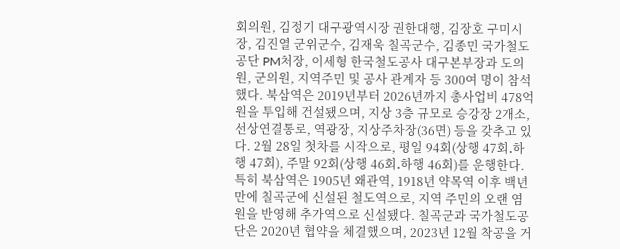회의원, 김정기 대구광역시장 권한대행, 김장호 구미시장, 김진열 군위군수, 김재욱 칠곡군수, 김종민 국가철도공단 PM처장, 이세형 한국철도공사 대구본부장과 도의원, 군의원, 지역주민 및 공사 관계자 등 300여 명이 참석했다. 북삼역은 2019년부터 2026년까지 총사업비 478억 원을 투입해 건설됐으며, 지상 3층 규모로 승강장 2개소, 선상연결통로, 역광장, 지상주차장(36면) 등을 갖추고 있다. 2월 28일 첫차를 시작으로, 평일 94회(상행 47회․하행 47회), 주말 92회(상행 46회․하행 46회)를 운행한다. 특히 북삼역은 1905년 왜관역, 1918년 약목역 이후 백년 만에 칠곡군에 신설된 철도역으로, 지역 주민의 오랜 염원을 반영해 추가역으로 신설됐다. 칠곡군과 국가철도공단은 2020년 협약을 체결했으며, 2023년 12월 착공을 거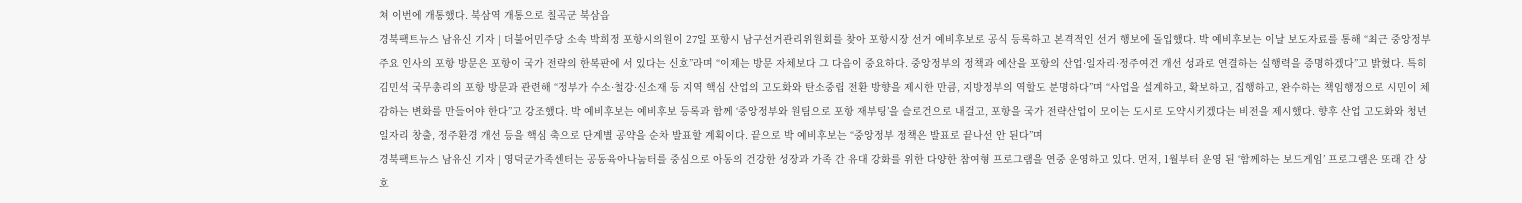쳐 이번에 개통했다. 북삼역 개통으로 칠곡군 북삼읍
경북팩트뉴스 남유신 기자 | 더불어민주당 소속 박희정 포항시의원이 27일 포항시 남구선거관리위원회를 찾아 포항시장 선거 예비후보로 공식 등록하고 본격적인 선거 행보에 돌입했다. 박 예비후보는 이날 보도자료를 통해 “최근 중앙정부 주요 인사의 포항 방문은 포항이 국가 전략의 한복판에 서 있다는 신호”라며 “이제는 방문 자체보다 그 다음이 중요하다. 중앙정부의 정책과 예산을 포항의 산업·일자리·정주여건 개선 성과로 연결하는 실행력을 증명하겠다”고 밝혔다. 특히 김민석 국무총리의 포항 방문과 관련해 “정부가 수소·철강·신소재 등 지역 핵심 산업의 고도화와 탄소중립 전환 방향을 제시한 만큼, 지방정부의 역할도 분명하다”며 “사업을 설계하고, 확보하고, 집행하고, 완수하는 책임행정으로 시민이 체감하는 변화를 만들어야 한다”고 강조했다. 박 예비후보는 예비후보 등록과 함께 ‘중앙정부와 원팀으로 포항 재부팅’을 슬로건으로 내걸고, 포항을 국가 전략산업이 모이는 도시로 도약시키겠다는 비전을 제시했다. 향후 산업 고도화와 청년 일자리 창출, 정주환경 개선 등을 핵심 축으로 단계별 공약을 순차 발표할 계획이다. 끝으로 박 예비후보는 “중앙정부 정책은 발표로 끝나선 안 된다”며
경북팩트뉴스 남유신 기자 | 영덕군가족센터는 공동육아나눔터를 중심으로 아동의 건강한 성장과 가족 간 유대 강화를 위한 다양한 참여형 프로그램을 연중 운영하고 있다. 먼저, 1월부터 운영 된 ‘함께하는 보드게임’ 프로그램은 또래 간 상호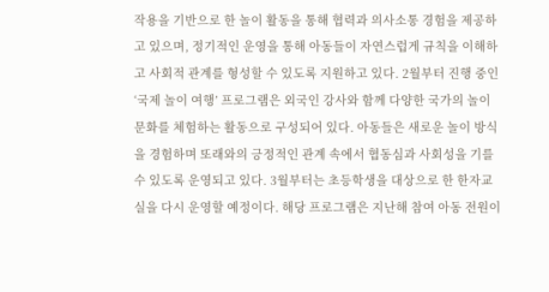작용을 기반으로 한 놀이 활동을 통해 협력과 의사소통 경험을 제공하고 있으며, 정기적인 운영을 통해 아동들이 자연스럽게 규칙을 이해하고 사회적 관계를 형성할 수 있도록 지원하고 있다. 2월부터 진행 중인 ‘국제 놀이 여행’ 프로그램은 외국인 강사와 함께 다양한 국가의 놀이 문화를 체험하는 활동으로 구성되어 있다. 아동들은 새로운 놀이 방식을 경험하며 또래와의 긍정적인 관계 속에서 협동심과 사회성을 기를 수 있도록 운영되고 있다. 3월부터는 초등학생을 대상으로 한 한자교실을 다시 운영할 예정이다. 해당 프로그램은 지난해 참여 아동 전원이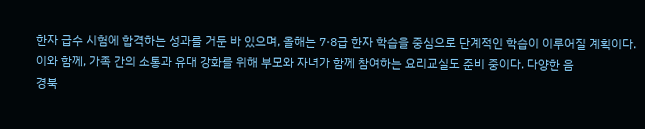한자 급수 시험에 합격하는 성과를 거둔 바 있으며, 올해는 7·8급 한자 학습을 중심으로 단계적인 학습이 이루어질 계획이다. 이와 함께, 가족 간의 소통과 유대 강화를 위해 부모와 자녀가 함께 참여하는 요리교실도 준비 중이다. 다양한 음
경북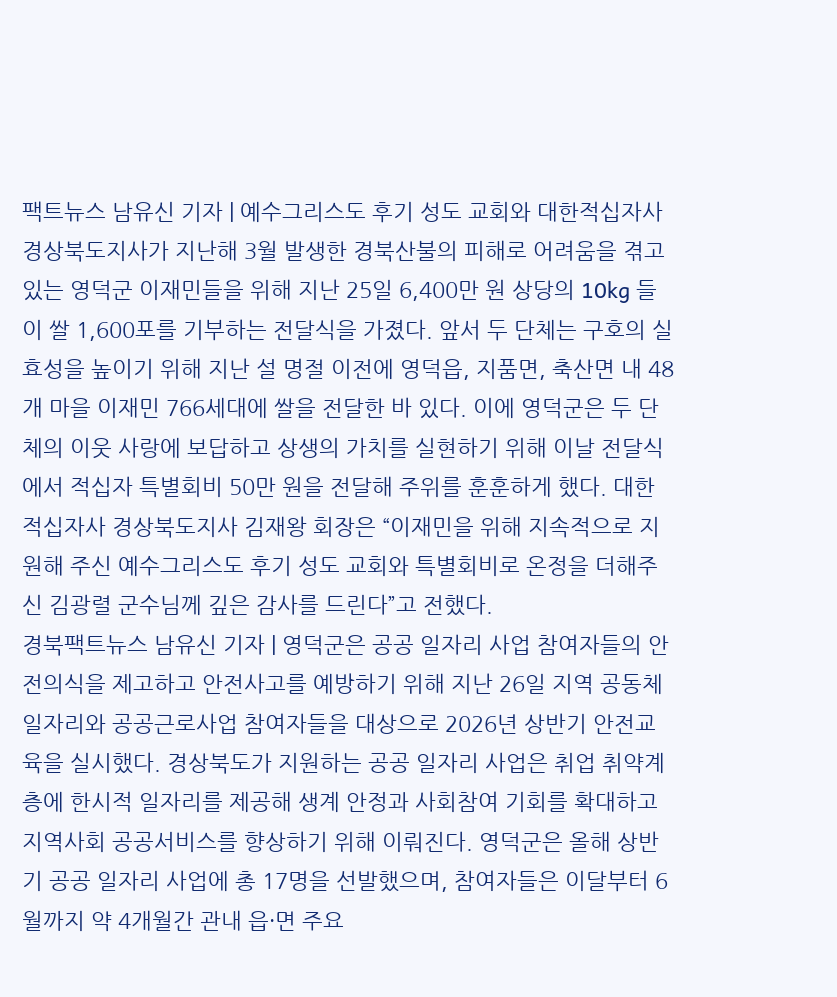팩트뉴스 남유신 기자 | 예수그리스도 후기 성도 교회와 대한적십자사 경상북도지사가 지난해 3월 발생한 경북산불의 피해로 어려움을 겪고 있는 영덕군 이재민들을 위해 지난 25일 6,400만 원 상당의 10kg 들이 쌀 1,600포를 기부하는 전달식을 가졌다. 앞서 두 단체는 구호의 실효성을 높이기 위해 지난 설 명절 이전에 영덕읍, 지품면, 축산면 내 48개 마을 이재민 766세대에 쌀을 전달한 바 있다. 이에 영덕군은 두 단체의 이웃 사랑에 보답하고 상생의 가치를 실현하기 위해 이날 전달식에서 적십자 특별회비 50만 원을 전달해 주위를 훈훈하게 했다. 대한적십자사 경상북도지사 김재왕 회장은 “이재민을 위해 지속적으로 지원해 주신 예수그리스도 후기 성도 교회와 특별회비로 온정을 더해주신 김광렬 군수님께 깊은 감사를 드린다”고 전했다.
경북팩트뉴스 남유신 기자 | 영덕군은 공공 일자리 사업 참여자들의 안전의식을 제고하고 안전사고를 예방하기 위해 지난 26일 지역 공동체 일자리와 공공근로사업 참여자들을 대상으로 2026년 상반기 안전교육을 실시했다. 경상북도가 지원하는 공공 일자리 사업은 취업 취약계층에 한시적 일자리를 제공해 생계 안정과 사회참여 기회를 확대하고 지역사회 공공서비스를 향상하기 위해 이뤄진다. 영덕군은 올해 상반기 공공 일자리 사업에 총 17명을 선발했으며, 참여자들은 이달부터 6월까지 약 4개월간 관내 읍·면 주요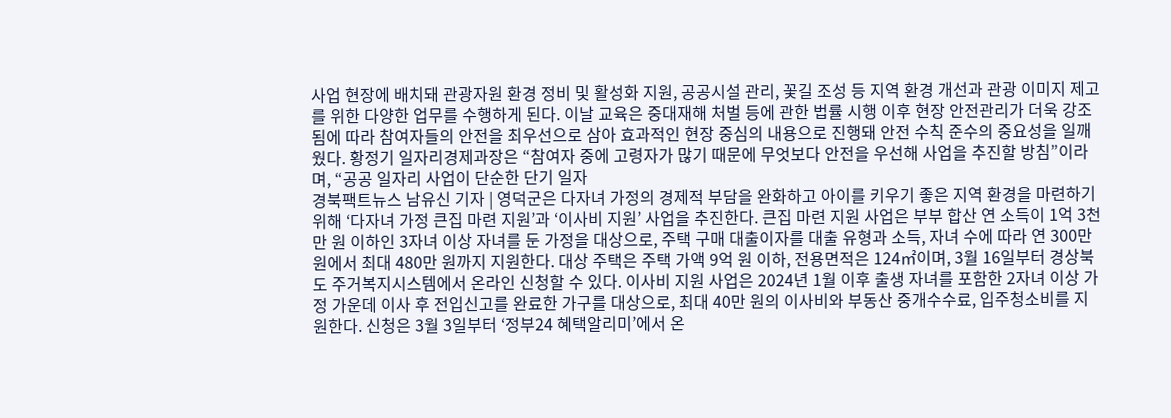사업 현장에 배치돼 관광자원 환경 정비 및 활성화 지원, 공공시설 관리, 꽃길 조성 등 지역 환경 개선과 관광 이미지 제고를 위한 다양한 업무를 수행하게 된다. 이날 교육은 중대재해 처벌 등에 관한 법률 시행 이후 현장 안전관리가 더욱 강조됨에 따라 참여자들의 안전을 최우선으로 삼아 효과적인 현장 중심의 내용으로 진행돼 안전 수칙 준수의 중요성을 일깨웠다. 황정기 일자리경제과장은 “참여자 중에 고령자가 많기 때문에 무엇보다 안전을 우선해 사업을 추진할 방침”이라며, “공공 일자리 사업이 단순한 단기 일자
경북팩트뉴스 남유신 기자 | 영덕군은 다자녀 가정의 경제적 부담을 완화하고 아이를 키우기 좋은 지역 환경을 마련하기 위해 ‘다자녀 가정 큰집 마련 지원’과 ‘이사비 지원’ 사업을 추진한다. 큰집 마련 지원 사업은 부부 합산 연 소득이 1억 3천만 원 이하인 3자녀 이상 자녀를 둔 가정을 대상으로, 주택 구매 대출이자를 대출 유형과 소득, 자녀 수에 따라 연 300만 원에서 최대 480만 원까지 지원한다. 대상 주택은 주택 가액 9억 원 이하, 전용면적은 124㎡이며, 3월 16일부터 경상북도 주거복지시스템에서 온라인 신청할 수 있다. 이사비 지원 사업은 2024년 1월 이후 출생 자녀를 포함한 2자녀 이상 가정 가운데 이사 후 전입신고를 완료한 가구를 대상으로, 최대 40만 원의 이사비와 부동산 중개수수료, 입주청소비를 지원한다. 신청은 3월 3일부터 ‘정부24 혜택알리미’에서 온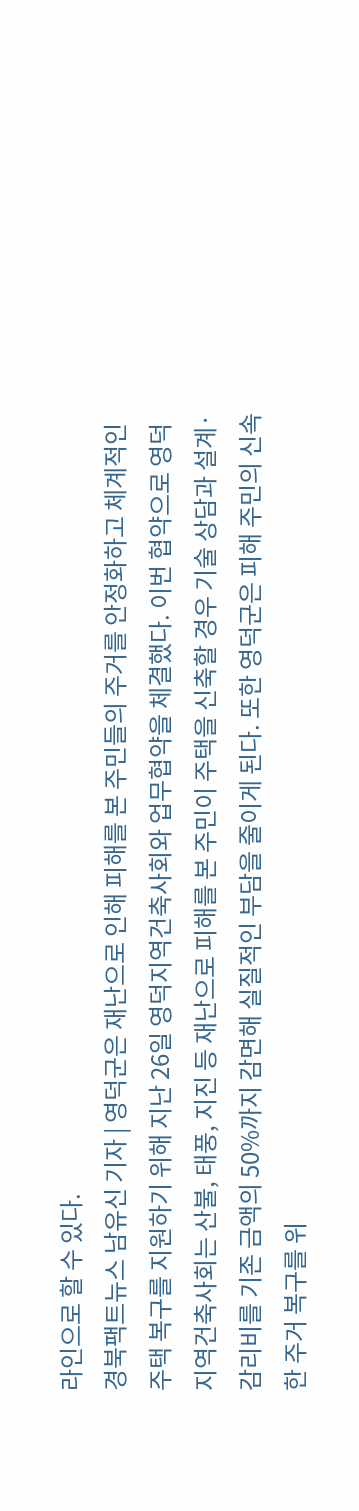라인으로 할 수 있다.
경북팩트뉴스 남유신 기자 | 영덕군은 재난으로 인해 피해를 본 주민들의 주거를 안정화하고 체계적인 주택 복구를 지원하기 위해 지난 26일 영덕지역건축사회와 업무협약을 체결했다. 이번 협약으로 영덕지역건축사회는 산불, 태풍, 지진 등 재난으로 피해를 본 주민이 주택을 신축할 경우 기술 상담과 설계·감리비를 기존 금액의 50%까지 감면해 실질적인 부담을 줄이게 된다. 또한 영덕군은 피해 주민의 신속한 주거 복구를 위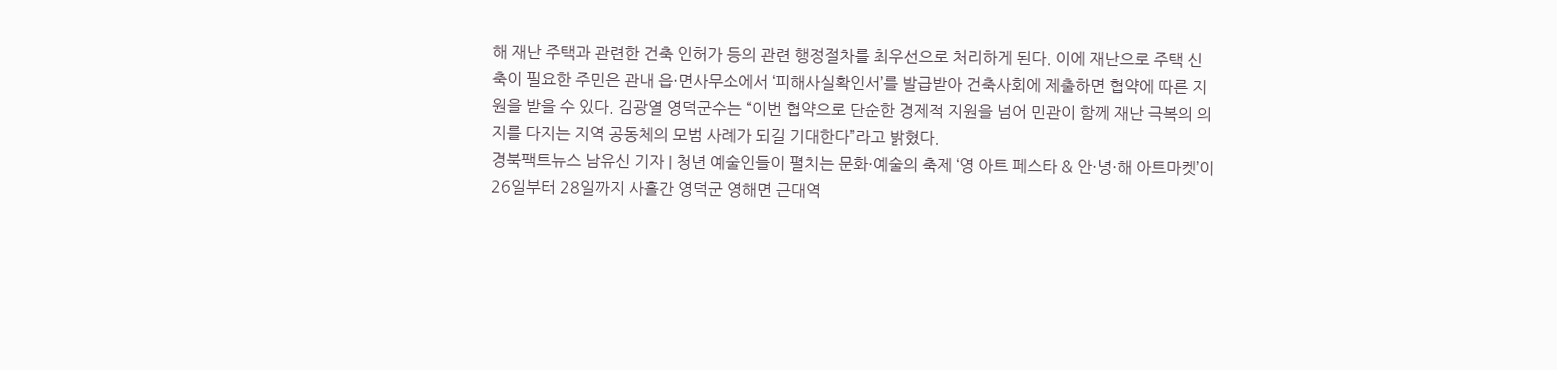해 재난 주택과 관련한 건축 인허가 등의 관련 행정절차를 최우선으로 처리하게 된다. 이에 재난으로 주택 신축이 필요한 주민은 관내 읍·면사무소에서 ‘피해사실확인서’를 발급받아 건축사회에 제출하면 협약에 따른 지원을 받을 수 있다. 김광열 영덕군수는 “이번 협약으로 단순한 경제적 지원을 넘어 민관이 함께 재난 극복의 의지를 다지는 지역 공동체의 모범 사례가 되길 기대한다”라고 밝혔다.
경북팩트뉴스 남유신 기자 | 청년 예술인들이 펼치는 문화·예술의 축제 ‘영 아트 페스타 & 안·녕·해 아트마켓’이 26일부터 28일까지 사흘간 영덕군 영해면 근대역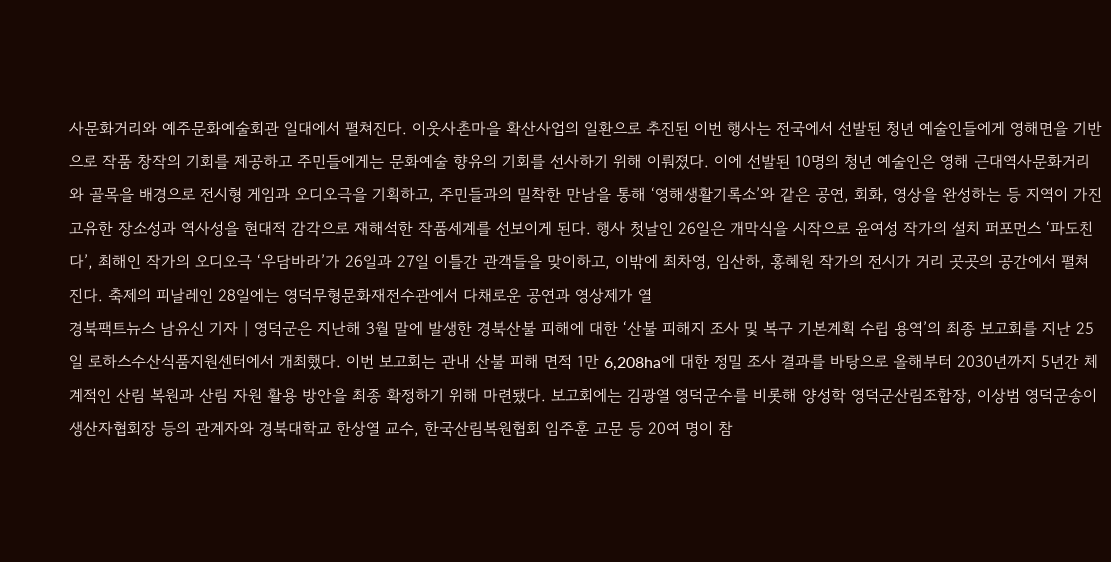사문화거리와 예주문화예술회관 일대에서 펼쳐진다. 이웃사촌마을 확산사업의 일환으로 추진된 이번 행사는 전국에서 선발된 청년 예술인들에게 영해면을 기반으로 작품 창작의 기회를 제공하고 주민들에게는 문화예술 향유의 기회를 선사하기 위해 이뤄졌다. 이에 선발된 10명의 청년 예술인은 영해 근대역사문화거리와 골목을 배경으로 전시형 게임과 오디오극을 기획하고, 주민들과의 밀착한 만남을 통해 ‘영해생활기록소’와 같은 공연, 회화, 영상을 완성하는 등 지역이 가진 고유한 장소성과 역사성을 현대적 감각으로 재해석한 작품세계를 선보이게 된다. 행사 첫날인 26일은 개막식을 시작으로 윤여성 작가의 설치 퍼포먼스 ‘파도친다’, 최해인 작가의 오디오극 ‘우담바라’가 26일과 27일 이틀간 관객들을 맞이하고, 이밖에 최차영, 임산하, 홍혜원 작가의 전시가 거리 곳곳의 공간에서 펼쳐진다. 축제의 피날레인 28일에는 영덕무형문화재전수관에서 다채로운 공연과 영상제가 열
경북팩트뉴스 남유신 기자 | 영덕군은 지난해 3월 말에 발생한 경북산불 피해에 대한 ‘산불 피해지 조사 및 복구 기본계획 수립 용역’의 최종 보고회를 지난 25일 로하스수산식품지원센터에서 개최했다. 이번 보고회는 관내 산불 피해 면적 1만 6,208ha에 대한 정밀 조사 결과를 바탕으로 올해부터 2030년까지 5년간 체계적인 산림 복원과 산림 자원 활용 방안을 최종 확정하기 위해 마련됐다. 보고회에는 김광열 영덕군수를 비롯해 양성학 영덕군산림조합장, 이상범 영덕군송이생산자협회장 등의 관계자와 경북대학교 한상열 교수, 한국산림복원협회 임주훈 고문 등 20여 명이 참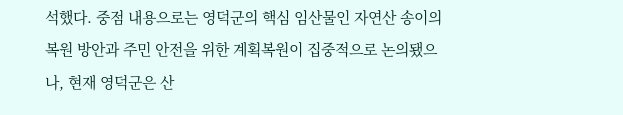석했다. 중점 내용으로는 영덕군의 핵심 임산물인 자연산 송이의 복원 방안과 주민 안전을 위한 계획복원이 집중적으로 논의됐으나, 현재 영덕군은 산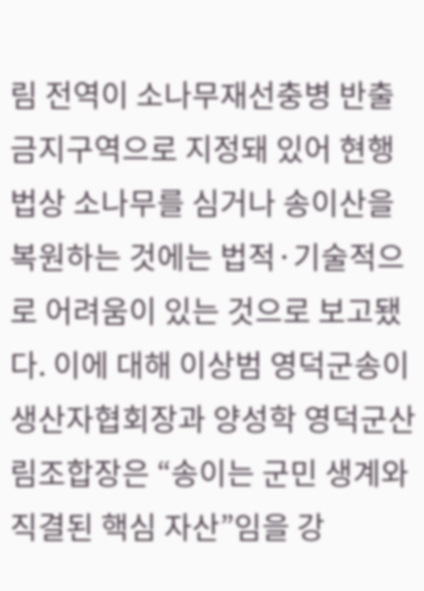림 전역이 소나무재선충병 반출 금지구역으로 지정돼 있어 현행법상 소나무를 심거나 송이산을 복원하는 것에는 법적·기술적으로 어려움이 있는 것으로 보고됐다. 이에 대해 이상범 영덕군송이생산자협회장과 양성학 영덕군산림조합장은 “송이는 군민 생계와 직결된 핵심 자산”임을 강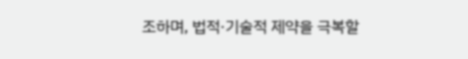조하며, 법적·기술적 제약을 극복할